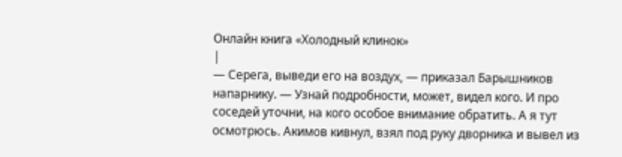Онлайн книга «Холодный клинок»
|
— Серега, выведи его на воздух, — приказал Барышников напарнику. — Узнай подробности, может, видел кого. И про соседей уточни, на кого особое внимание обратить. А я тут осмотрюсь. Акимов кивнул, взял под руку дворника и вывел из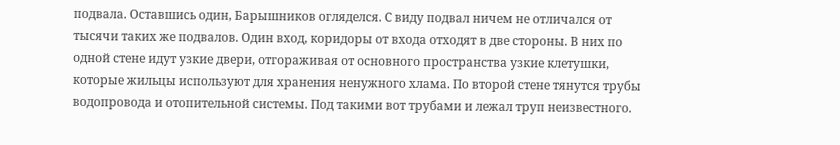подвала. Оставшись один, Барышников огляделся. С виду подвал ничем не отличался от тысячи таких же подвалов. Один вход, коридоры от входа отходят в две стороны. В них по одной стене идут узкие двери, отгораживая от основного пространства узкие клетушки, которые жильцы используют для хранения ненужного хлама. По второй стене тянутся трубы водопровода и отопительной системы. Под такими вот трубами и лежал труп неизвестного.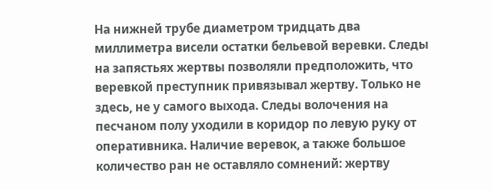На нижней трубе диаметром тридцать два миллиметра висели остатки бельевой веревки. Следы на запястьях жертвы позволяли предположить, что веревкой преступник привязывал жертву. Только не здесь, не у самого выхода. Следы волочения на песчаном полу уходили в коридор по левую руку от оперативника. Наличие веревок, а также большое количество ран не оставляло сомнений: жертву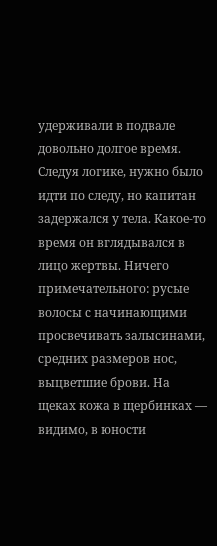удерживали в подвале довольно долгое время. Следуя логике, нужно было идти по следу, но капитан задержался у тела. Какое-то время он вглядывался в лицо жертвы. Ничего примечательного: русые волосы с начинающими просвечивать залысинами, средних размеров нос, выцветшие брови. На щеках кожа в щербинках — видимо, в юности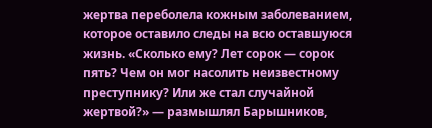жертва переболела кожным заболеванием, которое оставило следы на всю оставшуюся жизнь. «Сколько ему? Лет сорок — сорок пять? Чем он мог насолить неизвестному преступнику? Или же стал случайной жертвой?» — размышлял Барышников,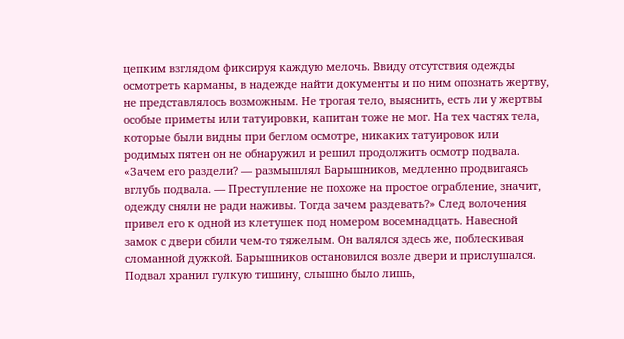цепким взглядом фиксируя каждую мелочь. Ввиду отсутствия одежды осмотреть карманы, в надежде найти документы и по ним опознать жертву, не представлялось возможным. Не трогая тело, выяснить, есть ли у жертвы особые приметы или татуировки, капитан тоже не мог. На тех частях тела, которые были видны при беглом осмотре, никаких татуировок или родимых пятен он не обнаружил и решил продолжить осмотр подвала. «Зачем его раздели? — размышлял Барышников, медленно продвигаясь вглубь подвала. — Преступление не похоже на простое ограбление, значит, одежду сняли не ради наживы. Тогда зачем раздевать?» След волочения привел его к одной из клетушек под номером восемнадцать. Навесной замок с двери сбили чем-то тяжелым. Он валялся здесь же, поблескивая сломанной дужкой. Барышников остановился возле двери и прислушался. Подвал хранил гулкую тишину, слышно было лишь,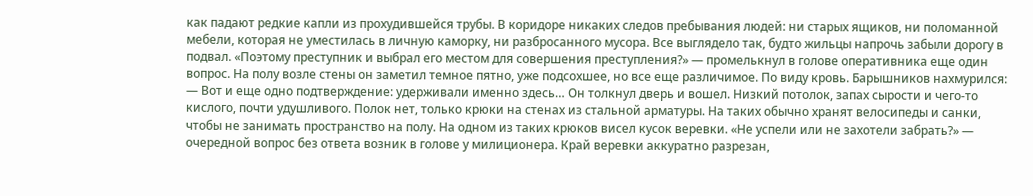как падают редкие капли из прохудившейся трубы. В коридоре никаких следов пребывания людей: ни старых ящиков, ни поломанной мебели, которая не уместилась в личную каморку, ни разбросанного мусора. Все выглядело так, будто жильцы напрочь забыли дорогу в подвал. «Поэтому преступник и выбрал его местом для совершения преступления?» — промелькнул в голове оперативника еще один вопрос. На полу возле стены он заметил темное пятно, уже подсохшее, но все еще различимое. По виду кровь. Барышников нахмурился: — Вот и еще одно подтверждение: удерживали именно здесь… Он толкнул дверь и вошел. Низкий потолок, запах сырости и чего-то кислого, почти удушливого. Полок нет, только крюки на стенах из стальной арматуры. На таких обычно хранят велосипеды и санки, чтобы не занимать пространство на полу. На одном из таких крюков висел кусок веревки. «Не успели или не захотели забрать?» — очередной вопрос без ответа возник в голове у милиционера. Край веревки аккуратно разрезан,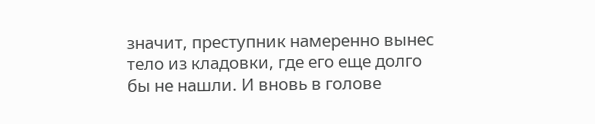значит, преступник намеренно вынес тело из кладовки, где его еще долго бы не нашли. И вновь в голове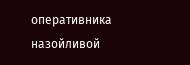оперативника назойливой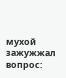мухой зажужжал вопрос: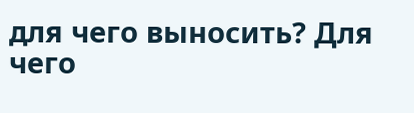для чего выносить? Для чего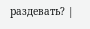раздевать? |